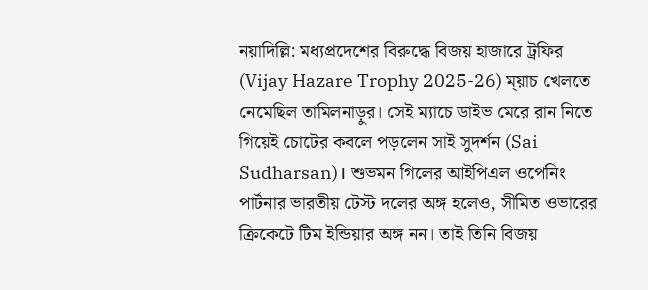নয়াদিল্লি: মধ্যপ্রদেশের বিরুদ্ধে বিজয় হাজারে ট্রফির (Vijay Hazare Trophy 2025-26) ম্য়াচ খেলতে নেমেছিল তামিলনাড়ুর। সেই ম্যাচে ডাইভ মেরে রান নিতে গিয়েই চোটের কবলে পড়লেন সাই সুদর্শন (Sai Sudharsan)। শুভমন গিলের আইপিএল ওপেনিং পার্টনার ভারতীয় টেস্ট দলের অঙ্গ হলেও, সীমিত ওভারের ক্রিকেটে টিম ইন্ডিয়ার অঙ্গ নন। তাই তিনি বিজয়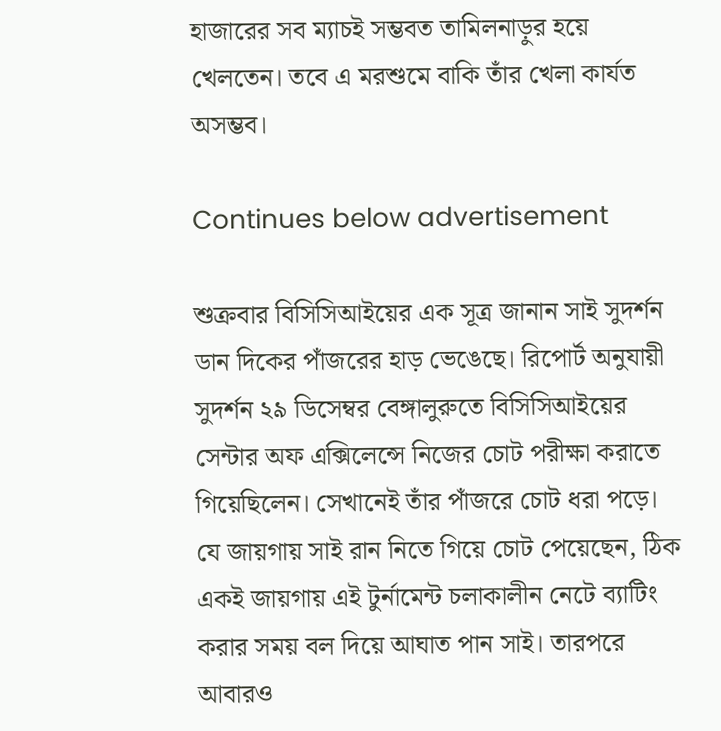হাজারের সব ম্যাচই সম্ভবত তামিলনাড়ুর হয়ে খেলতেন। তবে এ মরশুমে বাকি তাঁর খেলা কার্যত অসম্ভব।

Continues below advertisement

শুক্রবার বিসিসিআইয়ের এক সূত্র জানান সাই সুদর্শন ডান দিকের পাঁজরের হাড় ভেঙেছে। রিপোর্ট অনুযায়ী সুদর্শন ২৯ ডিসেম্বর বেঙ্গালুরুতে বিসিসিআইয়ের সেন্টার অফ এক্সিলেন্সে নিজের চোট পরীক্ষা করাতে গিয়েছিলেন। সেখানেই তাঁর পাঁজরে চোট ধরা পড়ে। যে জায়গায় সাই রান নিতে গিয়ে চোট পেয়েছেন, ঠিক একই জায়গায় এই টুর্নামেন্ট চলাকালীন নেটে ব্যাটিং করার সময় বল দিয়ে আঘাত পান সাই। তারপরে আবারও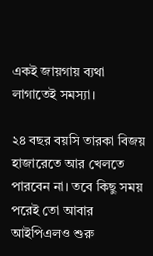একই জায়গায় ব্যথা লাগাতেই সমস্যা।

২৪ বছর বয়সি তারকা বিজয় হাজারেতে আর খেলতে পারবেন না। তবে কিছু সময় পরেই তো আবার আইপিএলও শুরু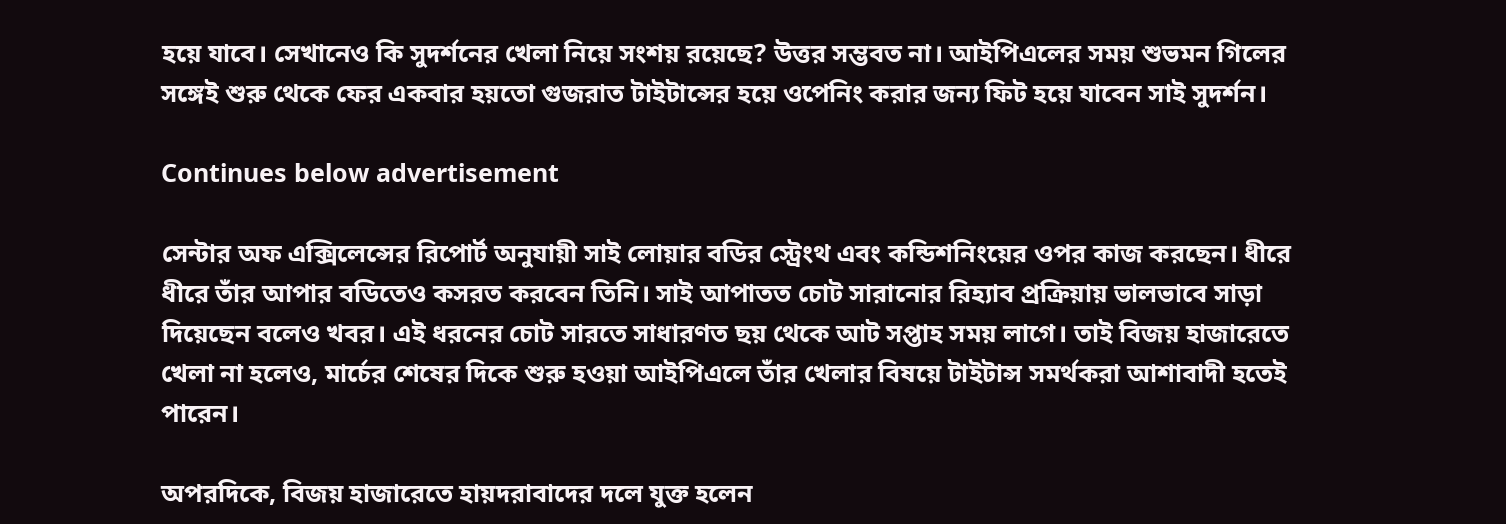হয়ে যাবে। সেখানেও কি সুদর্শনের খেলা নিয়ে সংশয় রয়েছে? উত্তর সম্ভবত না। আইপিএলের সময় শুভমন গিলের সঙ্গেই শুরু থেকে ফের একবার হয়তো গুজরাত টাইটান্সের হয়ে ওপেনিং করার জন্য ফিট হয়ে যাবেন সাই সুদর্শন।

Continues below advertisement

সেন্টার অফ এক্সিলেন্সের রিপোর্ট অনুযায়ী সাই লোয়ার বডির স্ট্রেংথ এবং কন্ডিশনিংয়ের ওপর কাজ করছেন। ধীরে ধীরে তাঁর আপার বডিতেও কসরত করবেন তিনি। সাই আপাতত চোট সারানোর রিহ্যাব প্রক্রিয়ায় ভালভাবে সাড়া দিয়েছেন বলেও খবর। এই ধরনের চোট সারতে সাধারণত ছয় থেকে আট সপ্তাহ সময় লাগে। তাই বিজয় হাজারেতে খেলা না হলেও, মার্চের শেষের দিকে শুরু হওয়া আইপিএলে তাঁর খেলার বিষয়ে টাইটান্স সমর্থকরা আশাবাদী হতেই পারেন।

অপরদিকে, বিজয় হাজারেতে হায়দরাবাদের দলে যুক্ত হলেন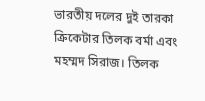ভারতীয় দলের দুই তারকা ক্রিকেটার তিলক বর্মা এবং মহম্মদ সিরাজ। তিলক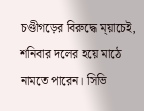চণ্ডীগড়ের বিরুদ্ধে ম্য়াচেই, শনিবার দলের হয়ে মাঠে নামতে পারেন। সিভি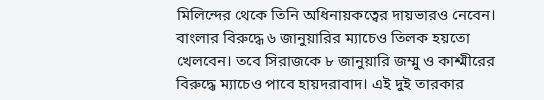মিলিন্দের থেকে তিনি অধিনায়কত্বের দায়ভারও নেবেন। বাংলার বিরুদ্ধে ৬ জানুয়ারির ম্যাচেও তিলক হয়তো খেলবেন। তবে সিরাজকে ৮ জানুয়ারি জম্মু ও কাশ্মীরের বিরুদ্ধে ম্যাচেও পাবে হায়দরাবাদ। এই দুই তারকার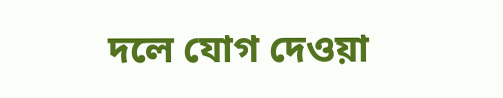দলে যোগ দেওয়া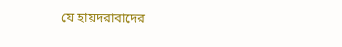যে হায়দরাবাদের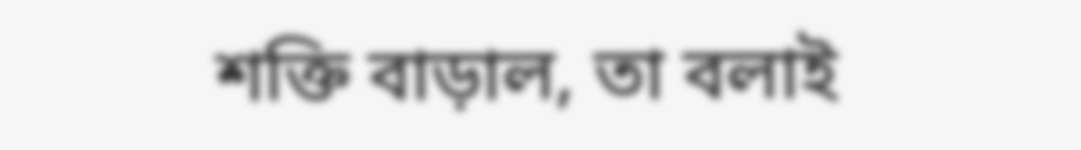শক্তি বাড়াল, তা বলাই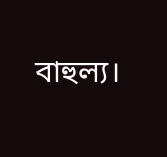বাহুল্য।